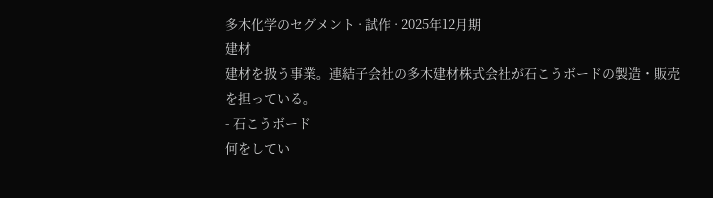多木化学のセグメント · 試作 · 2025年12月期
建材
建材を扱う事業。連結子会社の多木建材株式会社が石こうボードの製造・販売を担っている。
- 石こうボード
何をしてい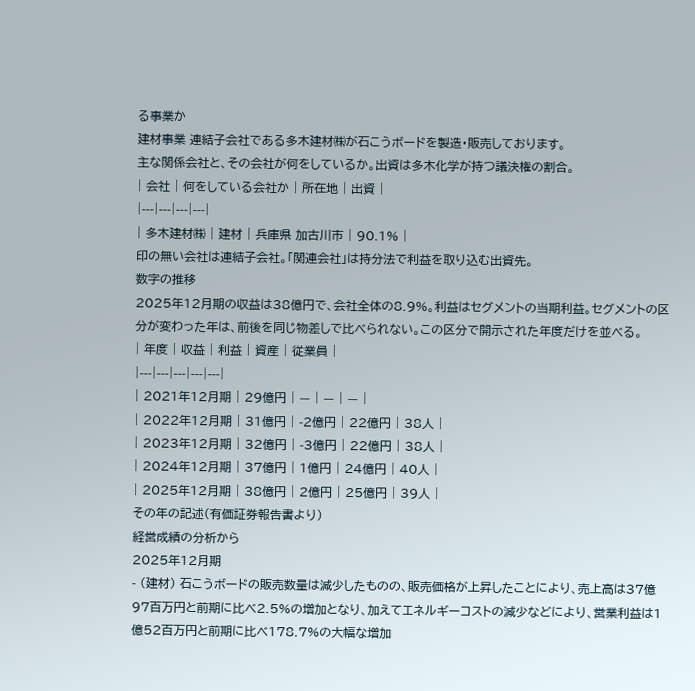る事業か
建材事業 連結子会社である多木建材㈱が石こうボードを製造・販売しております。
主な関係会社と、その会社が何をしているか。出資は多木化学が持つ議決権の割合。
| 会社 | 何をしている会社か | 所在地 | 出資 |
|---|---|---|---|
| 多木建材㈱ | 建材 | 兵庫県 加古川市 | 90.1% |
印の無い会社は連結子会社。「関連会社」は持分法で利益を取り込む出資先。
数字の推移
2025年12月期の収益は38億円で、会社全体の8.9%。利益はセグメントの当期利益。セグメントの区分が変わった年は、前後を同じ物差しで比べられない。この区分で開示された年度だけを並べる。
| 年度 | 収益 | 利益 | 資産 | 従業員 |
|---|---|---|---|---|
| 2021年12月期 | 29億円 | — | — | — |
| 2022年12月期 | 31億円 | -2億円 | 22億円 | 38人 |
| 2023年12月期 | 32億円 | -3億円 | 22億円 | 38人 |
| 2024年12月期 | 37億円 | 1億円 | 24億円 | 40人 |
| 2025年12月期 | 38億円 | 2億円 | 25億円 | 39人 |
その年の記述(有価証券報告書より)
経営成績の分析から
2025年12月期
- (建材) 石こうボードの販売数量は減少したものの、販売価格が上昇したことにより、売上高は37億97百万円と前期に比べ2.5%の増加となり、加えてエネルギーコストの減少などにより、営業利益は1億52百万円と前期に比べ178.7%の大幅な増加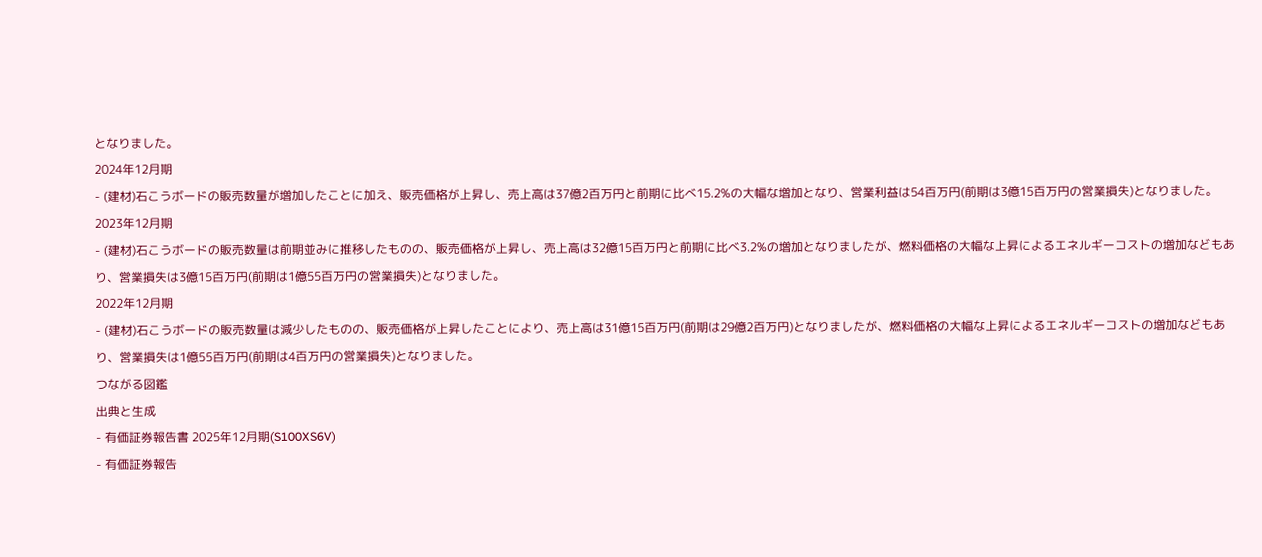となりました。
2024年12月期
- (建材)石こうボードの販売数量が増加したことに加え、販売価格が上昇し、売上高は37億2百万円と前期に比べ15.2%の大幅な増加となり、営業利益は54百万円(前期は3億15百万円の営業損失)となりました。
2023年12月期
- (建材)石こうボードの販売数量は前期並みに推移したものの、販売価格が上昇し、売上高は32億15百万円と前期に比べ3.2%の増加となりましたが、燃料価格の大幅な上昇によるエネルギーコストの増加などもあり、営業損失は3億15百万円(前期は1億55百万円の営業損失)となりました。
2022年12月期
- (建材)石こうボードの販売数量は減少したものの、販売価格が上昇したことにより、売上高は31億15百万円(前期は29億2百万円)となりましたが、燃料価格の大幅な上昇によるエネルギーコストの増加などもあり、営業損失は1億55百万円(前期は4百万円の営業損失)となりました。
つながる図鑑
出典と生成
- 有価証券報告書 2025年12月期(S100XS6V)
- 有価証券報告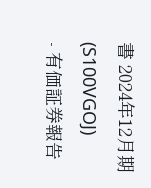書 2024年12月期(S100VGOJ)
- 有価証券報告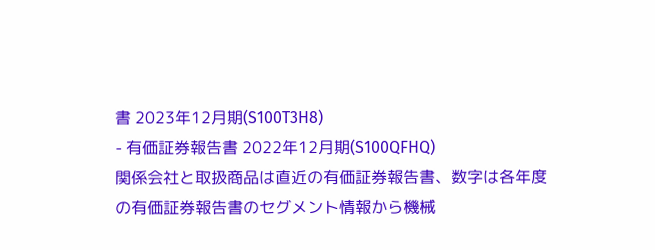書 2023年12月期(S100T3H8)
- 有価証券報告書 2022年12月期(S100QFHQ)
関係会社と取扱商品は直近の有価証券報告書、数字は各年度の有価証券報告書のセグメント情報から機械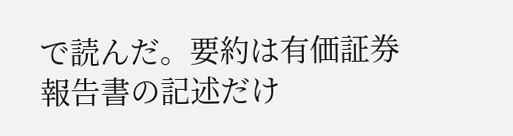で読んだ。要約は有価証券報告書の記述だけ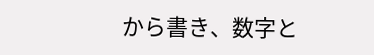から書き、数字と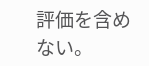評価を含めない。